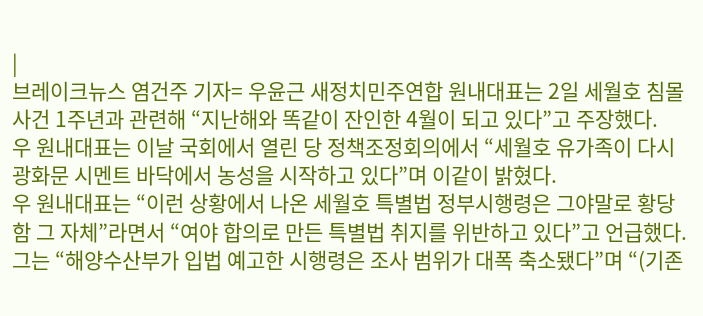|
브레이크뉴스 염건주 기자= 우윤근 새정치민주연합 원내대표는 2일 세월호 침몰사건 1주년과 관련해 “지난해와 똑같이 잔인한 4월이 되고 있다”고 주장했다.
우 원내대표는 이날 국회에서 열린 당 정책조정회의에서 “세월호 유가족이 다시 광화문 시멘트 바닥에서 농성을 시작하고 있다”며 이같이 밝혔다.
우 원내대표는 “이런 상황에서 나온 세월호 특별법 정부시행령은 그야말로 황당함 그 자체”라면서 “여야 합의로 만든 특별법 취지를 위반하고 있다”고 언급했다.
그는 “해양수산부가 입법 예고한 시행령은 조사 범위가 대폭 축소됐다”며 “(기존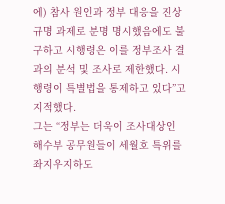에) 참사 원인과 정부 대응을 진상규명 과제로 분명 명시했음에도 불구하고 시행령은 이를 정부조사 결과의 분석 및 조사로 제한했다. 시행령이 특별법을 통제하고 있다”고 지적했다.
그는 “정부는 더욱이 조사대상인 해수부 공무원들이 세월호 특위를 좌지우지하도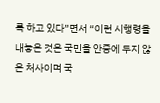록 하고 있다”면서 “이런 시행령을 내놓은 것은 국민을 안중에 두지 않은 처사이며 국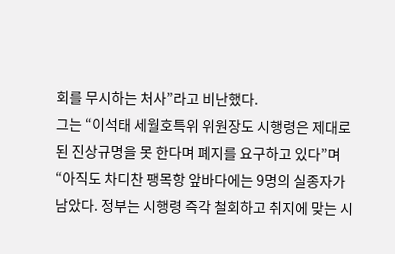회를 무시하는 처사”라고 비난했다.
그는 “이석태 세월호특위 위원장도 시행령은 제대로 된 진상규명을 못 한다며 폐지를 요구하고 있다”며 “아직도 차디찬 팽목항 앞바다에는 9명의 실종자가 남았다. 정부는 시행령 즉각 철회하고 취지에 맞는 시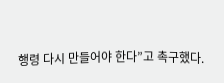행령 다시 만들어야 한다”고 촉구했다.